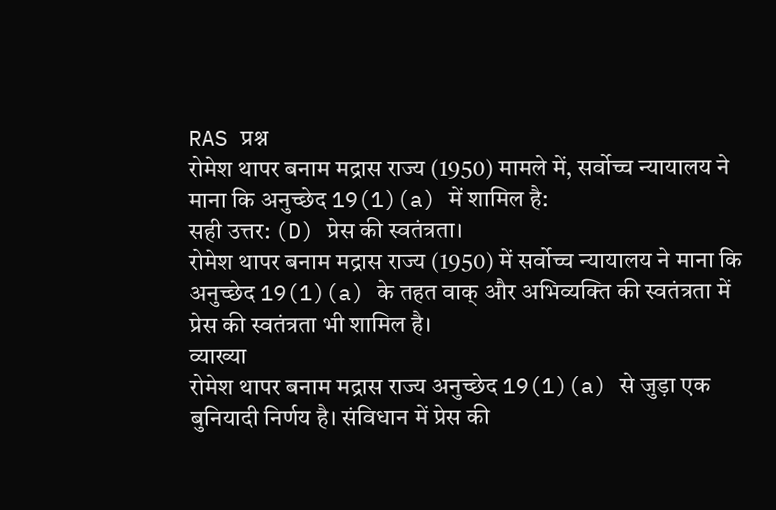RAS प्रश्न
रोमेश थापर बनाम मद्रास राज्य (1950) मामले में, सर्वोच्च न्यायालय ने माना कि अनुच्छेद 19(1)(a) में शामिल है:
सही उत्तर: (D) प्रेस की स्वतंत्रता।
रोमेश थापर बनाम मद्रास राज्य (1950) में सर्वोच्च न्यायालय ने माना कि अनुच्छेद 19(1)(a) के तहत वाक् और अभिव्यक्ति की स्वतंत्रता में प्रेस की स्वतंत्रता भी शामिल है।
व्याख्या
रोमेश थापर बनाम मद्रास राज्य अनुच्छेद 19(1)(a) से जुड़ा एक बुनियादी निर्णय है। संविधान में प्रेस की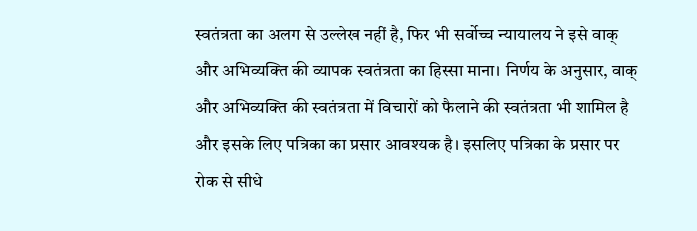स्वतंत्रता का अलग से उल्लेख नहीं है, फिर भी सर्वोच्च न्यायालय ने इसे वाक् और अभिव्यक्ति की व्यापक स्वतंत्रता का हिस्सा माना। निर्णय के अनुसार, वाक् और अभिव्यक्ति की स्वतंत्रता में विचारों को फैलाने की स्वतंत्रता भी शामिल है और इसके लिए पत्रिका का प्रसार आवश्यक है। इसलिए पत्रिका के प्रसार पर रोक से सीधे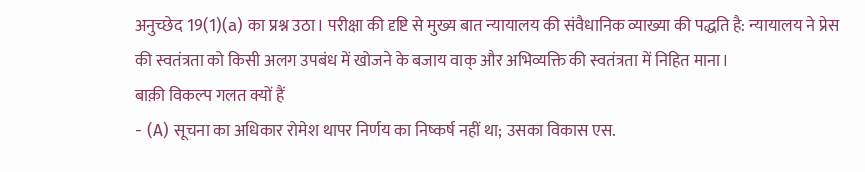अनुच्छेद 19(1)(a) का प्रश्न उठा। परीक्षा की दृष्टि से मुख्य बात न्यायालय की संवैधानिक व्याख्या की पद्धति है: न्यायालय ने प्रेस की स्वतंत्रता को किसी अलग उपबंध में खोजने के बजाय वाक् और अभिव्यक्ति की स्वतंत्रता में निहित माना।
बाक़ी विकल्प गलत क्यों हैं
- (A) सूचना का अधिकार रोमेश थापर निर्णय का निष्कर्ष नहीं था; उसका विकास एस.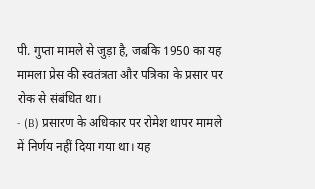पी. गुप्ता मामले से जुड़ा है, जबकि 1950 का यह मामला प्रेस की स्वतंत्रता और पत्रिका के प्रसार पर रोक से संबंधित था।
- (B) प्रसारण के अधिकार पर रोमेश थापर मामले में निर्णय नहीं दिया गया था। यह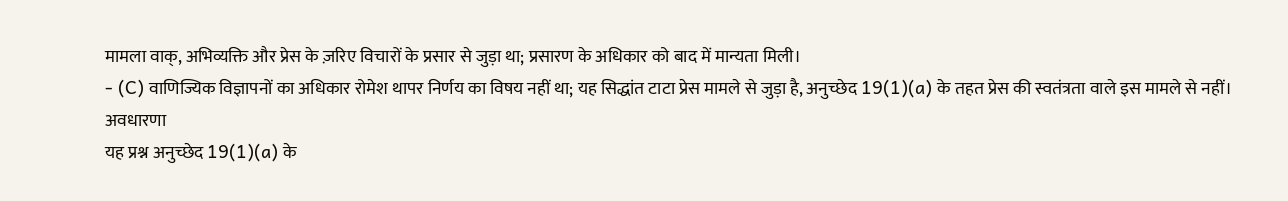मामला वाक्, अभिव्यक्ति और प्रेस के ज़रिए विचारों के प्रसार से जुड़ा था; प्रसारण के अधिकार को बाद में मान्यता मिली।
- (C) वाणिज्यिक विज्ञापनों का अधिकार रोमेश थापर निर्णय का विषय नहीं था; यह सिद्धांत टाटा प्रेस मामले से जुड़ा है, अनुच्छेद 19(1)(a) के तहत प्रेस की स्वतंत्रता वाले इस मामले से नहीं।
अवधारणा
यह प्रश्न अनुच्छेद 19(1)(a) के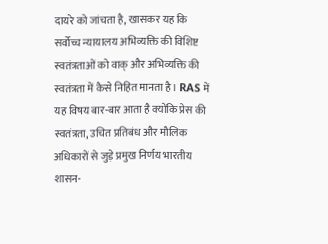दायरे को जांचता है, खासकर यह कि सर्वोच्च न्यायालय अभिव्यक्ति की विशिष्ट स्वतंत्रताओं को वाक् और अभिव्यक्ति की स्वतंत्रता में कैसे निहित मानता है। RAS में यह विषय बार-बार आता है क्योंकि प्रेस की स्वतंत्रता, उचित प्रतिबंध और मौलिक अधिकारों से जुड़े प्रमुख निर्णय भारतीय शासन-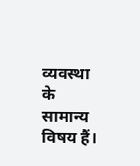व्यवस्था के सामान्य विषय हैं।